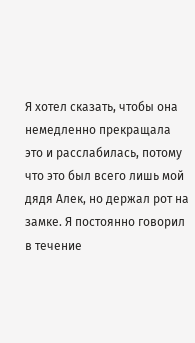Я хотел сказать, чтобы она немедленно прекращала это и расслабилась, потому что это был всего лишь мой дядя Алек, но держал рот на замке. Я постоянно говорил в течение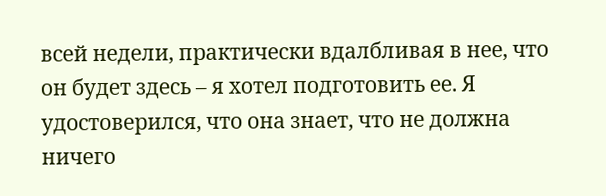всей недели, практически вдалбливая в нее, что он будет здесь – я хотел подготовить ее. Я удостоверился, что она знает, что не должна ничего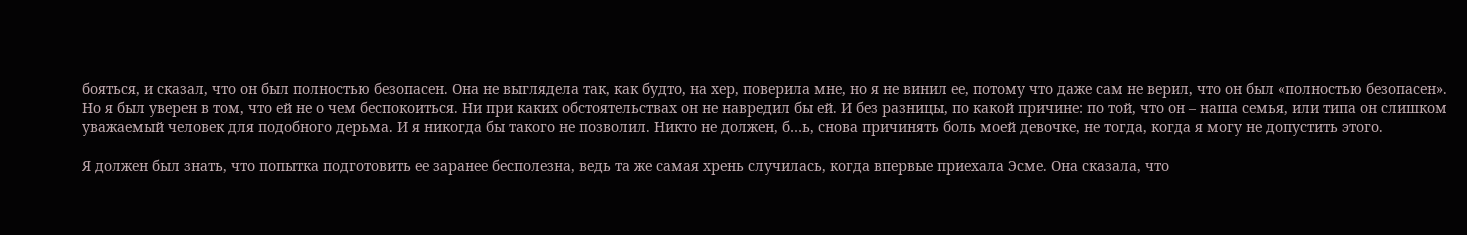бояться, и сказал, что он был полностью безопасен. Она не выглядела так, как будто, на хер, поверила мне, но я не винил ее, потому что даже сам не верил, что он был «полностью безопасен». Но я был уверен в том, что ей не о чем беспокоиться. Ни при каких обстоятельствах он не навредил бы ей. И без разницы, по какой причине: по той, что он – наша семья, или типа он слишком уважаемый человек для подобного дерьма. И я никогда бы такого не позволил. Никто не должен, б…ь, снова причинять боль моей девочке, не тогда, когда я могу не допустить этого.

Я должен был знать, что попытка подготовить ее заранее бесполезна, ведь та же самая хрень случилась, когда впервые приехала Эсме. Она сказала, что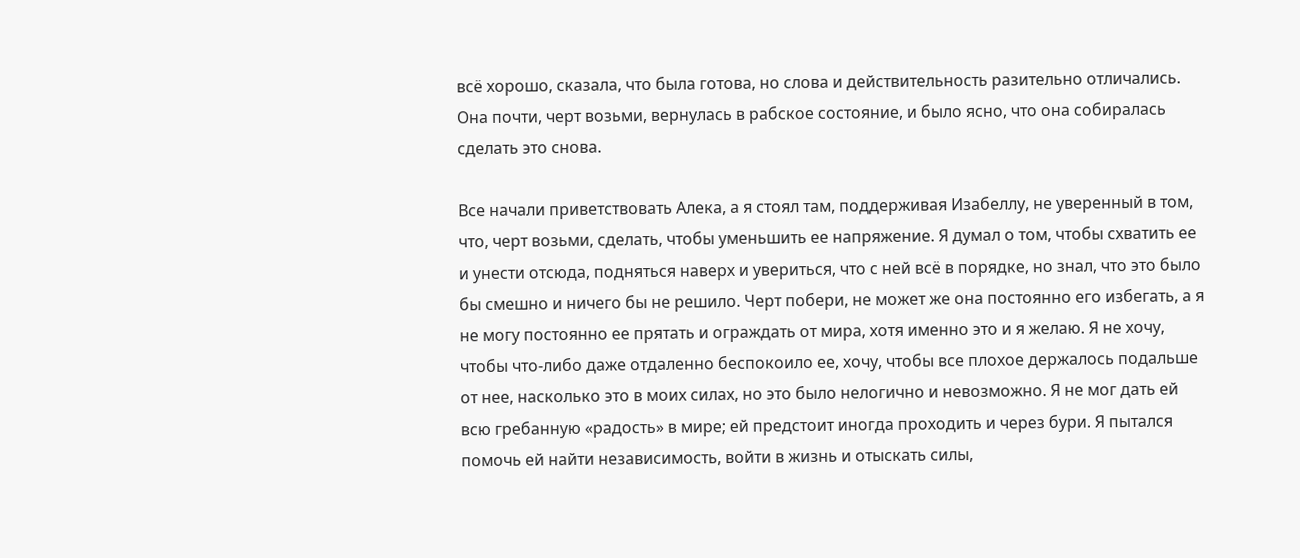всё хорошо, сказала, что была готова, но слова и действительность разительно отличались. Она почти, черт возьми, вернулась в рабское состояние, и было ясно, что она собиралась сделать это снова.

Все начали приветствовать Алека, а я стоял там, поддерживая Изабеллу, не уверенный в том, что, черт возьми, сделать, чтобы уменьшить ее напряжение. Я думал о том, чтобы схватить ее и унести отсюда, подняться наверх и увериться, что с ней всё в порядке, но знал, что это было бы смешно и ничего бы не решило. Черт побери, не может же она постоянно его избегать, а я не могу постоянно ее прятать и ограждать от мира, хотя именно это и я желаю. Я не хочу, чтобы что-либо даже отдаленно беспокоило ее, хочу, чтобы все плохое держалось подальше от нее, насколько это в моих силах, но это было нелогично и невозможно. Я не мог дать ей всю гребанную «радость» в мире; ей предстоит иногда проходить и через бури. Я пытался помочь ей найти независимость, войти в жизнь и отыскать силы,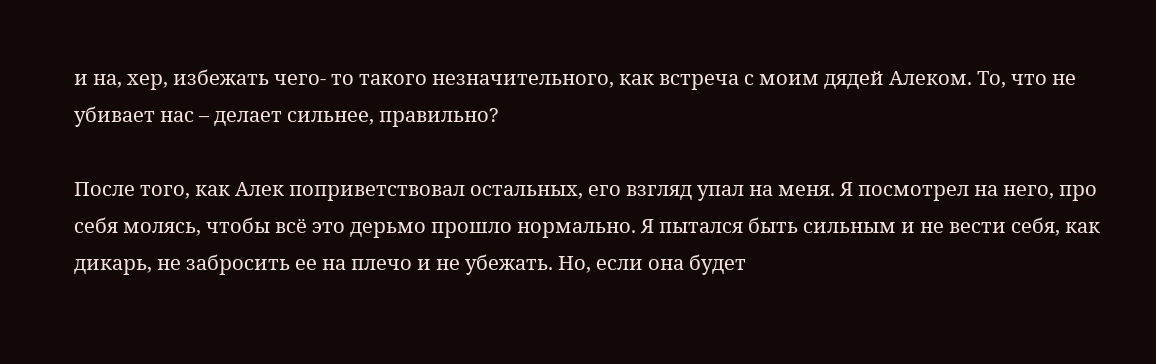и на, хер, избежать чего- то такого незначительного, как встреча с моим дядей Алеком. То, что не убивает нас – делает сильнее, правильно?

После того, как Алек поприветствовал остальных, его взгляд упал на меня. Я посмотрел на него, про себя молясь, чтобы всё это дерьмо прошло нормально. Я пытался быть сильным и не вести себя, как дикарь, не забросить ее на плечо и не убежать. Но, если она будет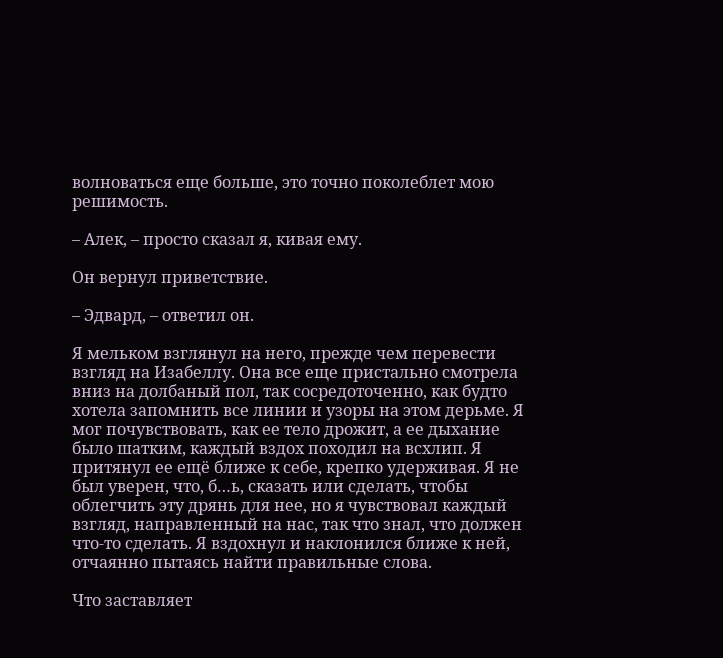волноваться еще больше, это точно поколеблет мою решимость.

– Алек, – просто сказал я, кивая ему.

Он вернул приветствие.

– Эдвард, – ответил он.

Я мельком взглянул на него, прежде чем перевести взгляд на Изабеллу. Она все еще пристально смотрела вниз на долбаный пол, так сосредоточенно, как будто хотела запомнить все линии и узоры на этом дерьме. Я мог почувствовать, как ее тело дрожит, а ее дыхание было шатким, каждый вздох походил на всхлип. Я притянул ее ещё ближе к себе, крепко удерживая. Я не был уверен, что, б…ь, сказать или сделать, чтобы облегчить эту дрянь для нее, но я чувствовал каждый взгляд, направленный на нас, так что знал, что должен что-то сделать. Я вздохнул и наклонился ближе к ней, отчаянно пытаясь найти правильные слова.

Что заставляет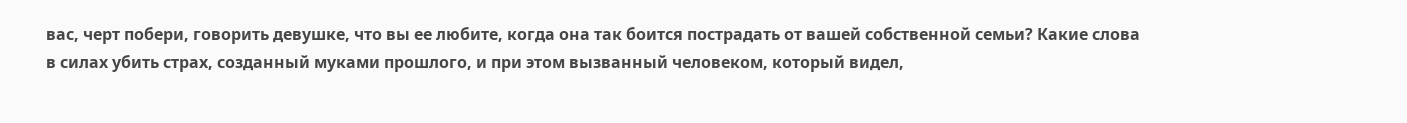вас, черт побери, говорить девушке, что вы ее любите, когда она так боится пострадать от вашей собственной семьи? Какие слова в силах убить страх, созданный муками прошлого, и при этом вызванный человеком, который видел,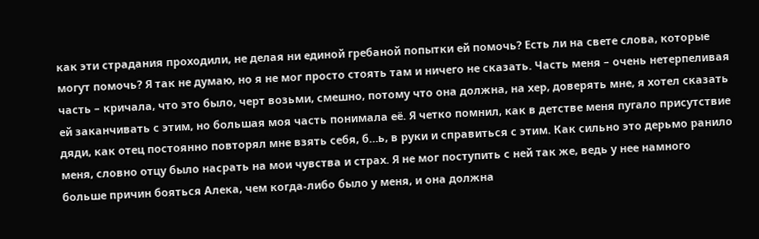как эти страдания проходили, не делая ни единой гребаной попытки ей помочь? Есть ли на свете слова, которые могут помочь? Я так не думаю, но я не мог просто стоять там и ничего не сказать. Часть меня – очень нетерпеливая часть – кричала, что это было, черт возьми, смешно, потому что она должна, на хер, доверять мне, я хотел сказать ей заканчивать с этим, но большая моя часть понимала её. Я четко помнил, как в детстве меня пугало присутствие дяди, как отец постоянно повторял мне взять себя, б…ь, в руки и справиться с этим. Как сильно это дерьмо ранило меня, словно отцу было насрать на мои чувства и страх. Я не мог поступить с ней так же, ведь у нее намного больше причин бояться Алека, чем когда-либо было у меня, и она должна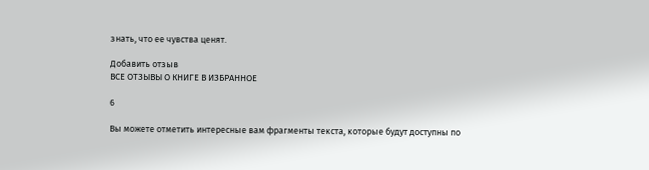знать, что ее чувства ценят.

Добавить отзыв
ВСЕ ОТЗЫВЫ О КНИГЕ В ИЗБРАННОЕ

6

Вы можете отметить интересные вам фрагменты текста, которые будут доступны по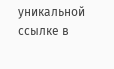уникальной ссылке в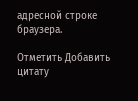адресной строке браузера.

Отметить Добавить цитату